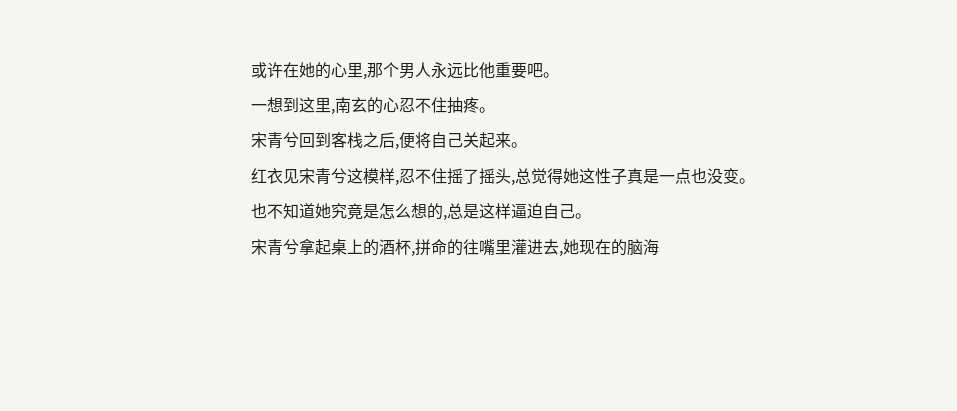或许在她的心里,那个男人永远比他重要吧。
一想到这里,南玄的心忍不住抽疼。
宋青兮回到客栈之后,便将自己关起来。
红衣见宋青兮这模样,忍不住摇了摇头,总觉得她这性子真是一点也没变。
也不知道她究竟是怎么想的,总是这样逼迫自己。
宋青兮拿起桌上的酒杯,拼命的往嘴里灌进去,她现在的脑海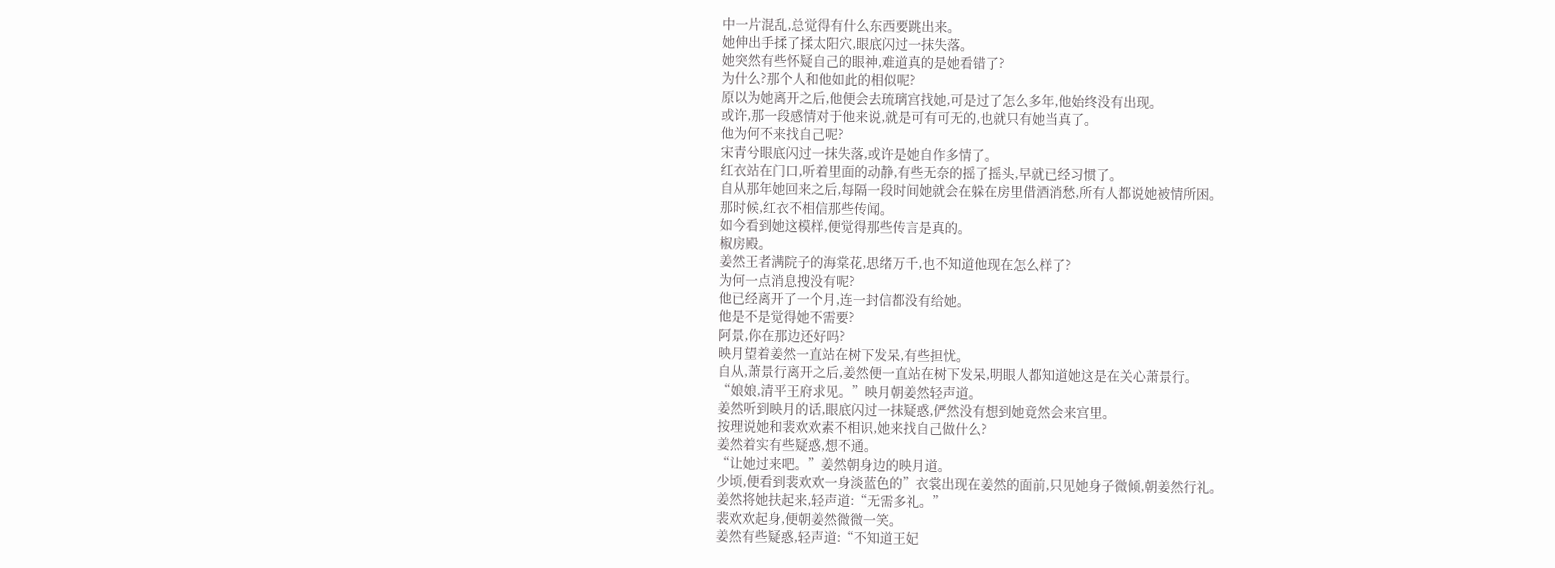中一片混乱,总觉得有什么东西要跳出来。
她伸出手揉了揉太阳穴,眼底闪过一抹失落。
她突然有些怀疑自己的眼神,难道真的是她看错了?
为什么?那个人和他如此的相似呢?
原以为她离开之后,他便会去琉璃宫找她,可是过了怎么多年,他始终没有出现。
或许,那一段感情对于他来说,就是可有可无的,也就只有她当真了。
他为何不来找自己呢?
宋青兮眼底闪过一抹失落,或许是她自作多情了。
红衣站在门口,听着里面的动静,有些无奈的摇了摇头,早就已经习惯了。
自从那年她回来之后,每隔一段时间她就会在躲在房里借酒消愁,所有人都说她被情所困。
那时候,红衣不相信那些传闻。
如今看到她这模样,便觉得那些传言是真的。
椒房殿。
姜然王者满院子的海棠花,思绪万千,也不知道他现在怎么样了?
为何一点消息搜没有呢?
他已经离开了一个月,连一封信都没有给她。
他是不是觉得她不需要?
阿景,你在那边还好吗?
映月望着姜然一直站在树下发呆,有些担忧。
自从,萧景行离开之后,姜然便一直站在树下发呆,明眼人都知道她这是在关心萧景行。
“娘娘,清平王府求见。”映月朝姜然轻声道。
姜然听到映月的话,眼底闪过一抹疑惑,俨然没有想到她竟然会来宫里。
按理说她和裴欢欢素不相识,她来找自己做什么?
姜然着实有些疑惑,想不通。
“让她过来吧。”姜然朝身边的映月道。
少顷,便看到裴欢欢一身淡蓝色的”衣裳出现在姜然的面前,只见她身子微倾,朝姜然行礼。
姜然将她扶起来,轻声道:“无需多礼。”
裴欢欢起身,便朝姜然微微一笑。
姜然有些疑惑,轻声道:“不知道王妃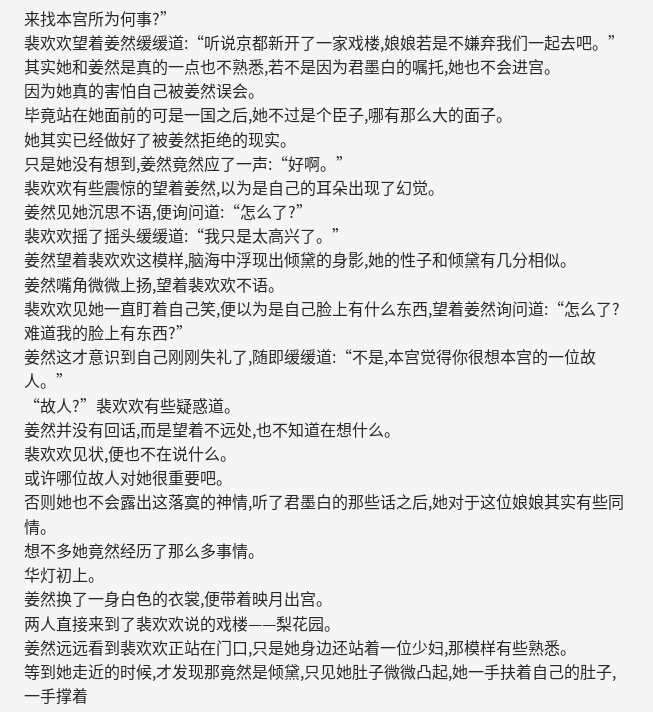来找本宫所为何事?”
裴欢欢望着姜然缓缓道:“听说京都新开了一家戏楼,娘娘若是不嫌弃我们一起去吧。”
其实她和姜然是真的一点也不熟悉,若不是因为君墨白的嘱托,她也不会进宫。
因为她真的害怕自己被姜然误会。
毕竟站在她面前的可是一国之后,她不过是个臣子,哪有那么大的面子。
她其实已经做好了被姜然拒绝的现实。
只是她没有想到,姜然竟然应了一声:“好啊。”
裴欢欢有些震惊的望着姜然,以为是自己的耳朵出现了幻觉。
姜然见她沉思不语,便询问道:“怎么了?”
裴欢欢摇了摇头缓缓道:“我只是太高兴了。”
姜然望着裴欢欢这模样,脑海中浮现出倾黛的身影,她的性子和倾黛有几分相似。
姜然嘴角微微上扬,望着裴欢欢不语。
裴欢欢见她一直盯着自己笑,便以为是自己脸上有什么东西,望着姜然询问道:“怎么了?难道我的脸上有东西?”
姜然这才意识到自己刚刚失礼了,随即缓缓道:“不是,本宫觉得你很想本宫的一位故人。”
“故人?”裴欢欢有些疑惑道。
姜然并没有回话,而是望着不远处,也不知道在想什么。
裴欢欢见状,便也不在说什么。
或许哪位故人对她很重要吧。
否则她也不会露出这落寞的神情,听了君墨白的那些话之后,她对于这位娘娘其实有些同情。
想不多她竟然经历了那么多事情。
华灯初上。
姜然换了一身白色的衣裳,便带着映月出宫。
两人直接来到了裴欢欢说的戏楼——梨花园。
姜然远远看到裴欢欢正站在门口,只是她身边还站着一位少妇,那模样有些熟悉。
等到她走近的时候,才发现那竟然是倾黛,只见她肚子微微凸起,她一手扶着自己的肚子,一手撑着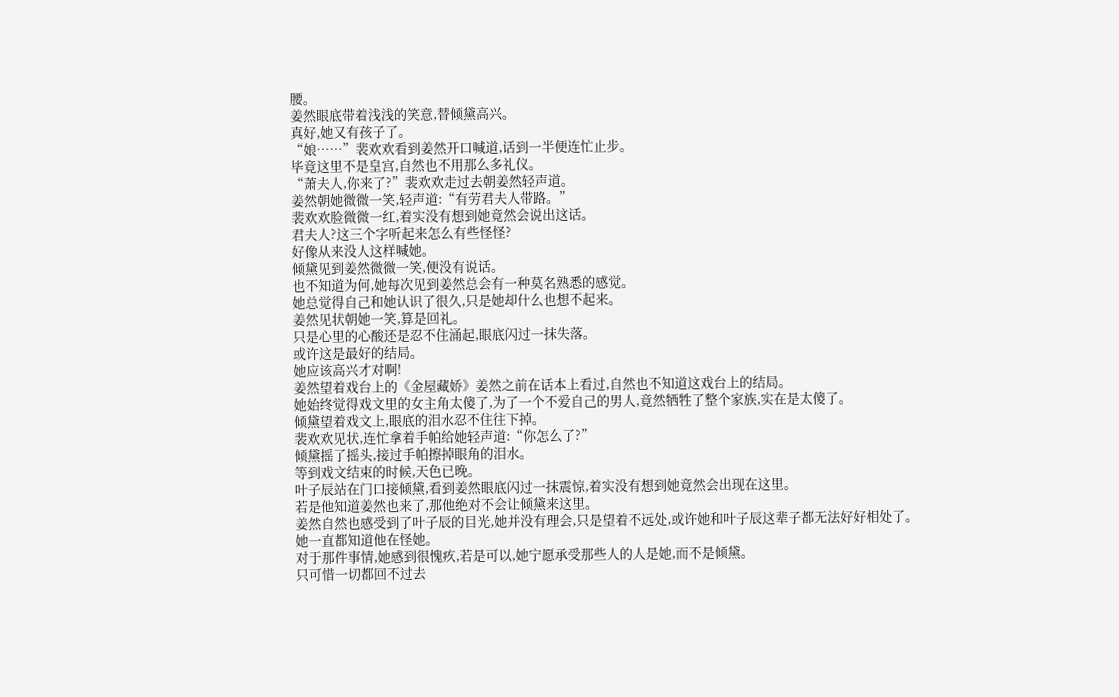腰。
姜然眼底带着浅浅的笑意,替倾黛高兴。
真好,她又有孩子了。
“娘……”裴欢欢看到姜然开口喊道,话到一半便连忙止步。
毕竟这里不是皇宫,自然也不用那么多礼仪。
“萧夫人,你来了?”裴欢欢走过去朝姜然轻声道。
姜然朝她微微一笑,轻声道:“有劳君夫人带路。”
裴欢欢脸微微一红,着实没有想到她竟然会说出这话。
君夫人?这三个字听起来怎么有些怪怪?
好像从来没人这样喊她。
倾黛见到姜然微微一笑,便没有说话。
也不知道为何,她每次见到姜然总会有一种莫名熟悉的感觉。
她总觉得自己和她认识了很久,只是她却什么也想不起来。
姜然见状朝她一笑,算是回礼。
只是心里的心酸还是忍不住涌起,眼底闪过一抹失落。
或许这是最好的结局。
她应该高兴才对啊!
姜然望着戏台上的《金屋藏娇》姜然之前在话本上看过,自然也不知道这戏台上的结局。
她始终觉得戏文里的女主角太傻了,为了一个不爱自己的男人,竟然牺牲了整个家族,实在是太傻了。
倾黛望着戏文上,眼底的泪水忍不住往下掉。
裴欢欢见状,连忙拿着手帕给她轻声道:“你怎么了?”
倾黛摇了摇头,接过手帕擦掉眼角的泪水。
等到戏文结束的时候,天色已晚。
叶子辰站在门口接倾黛,看到姜然眼底闪过一抹震惊,着实没有想到她竟然会出现在这里。
若是他知道姜然也来了,那他绝对不会让倾黛来这里。
姜然自然也感受到了叶子辰的目光,她并没有理会,只是望着不远处,或许她和叶子辰这辈子都无法好好相处了。
她一直都知道他在怪她。
对于那件事情,她感到很愧疚,若是可以,她宁愿承受那些人的人是她,而不是倾黛。
只可惜一切都回不过去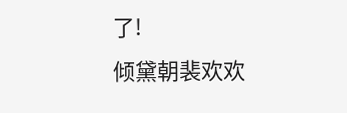了!
倾黛朝裴欢欢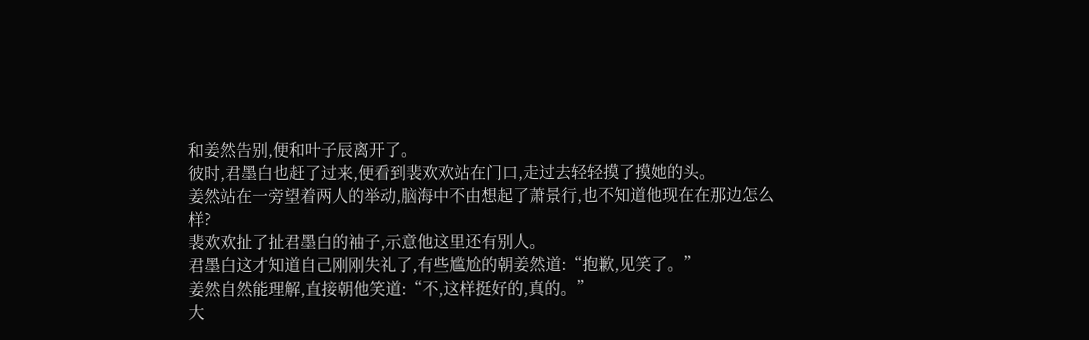和姜然告别,便和叶子辰离开了。
彼时,君墨白也赶了过来,便看到裴欢欢站在门口,走过去轻轻摸了摸她的头。
姜然站在一旁望着两人的举动,脑海中不由想起了萧景行,也不知道他现在在那边怎么样?
裴欢欢扯了扯君墨白的袖子,示意他这里还有别人。
君墨白这才知道自己刚刚失礼了,有些尴尬的朝姜然道:“抱歉,见笑了。”
姜然自然能理解,直接朝他笑道:“不,这样挺好的,真的。”
大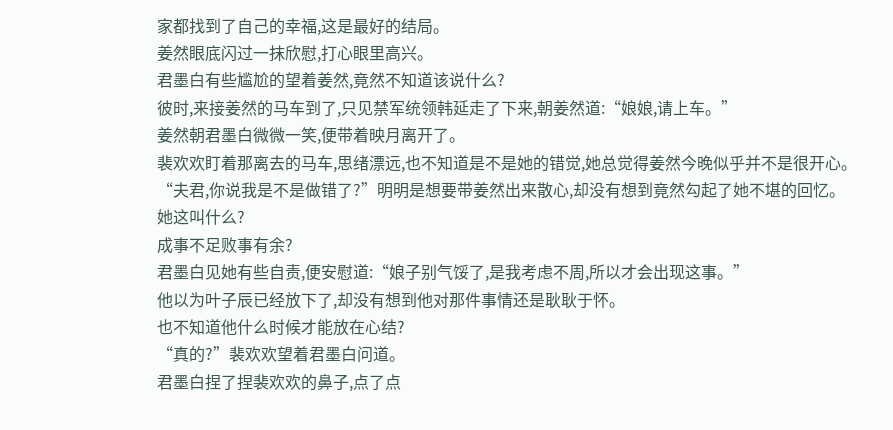家都找到了自己的幸福,这是最好的结局。
姜然眼底闪过一抹欣慰,打心眼里高兴。
君墨白有些尴尬的望着姜然,竟然不知道该说什么?
彼时,来接姜然的马车到了,只见禁军统领韩延走了下来,朝姜然道:“娘娘,请上车。”
姜然朝君墨白微微一笑,便带着映月离开了。
裴欢欢盯着那离去的马车,思绪漂远,也不知道是不是她的错觉,她总觉得姜然今晚似乎并不是很开心。
“夫君,你说我是不是做错了?”明明是想要带姜然出来散心,却没有想到竟然勾起了她不堪的回忆。
她这叫什么?
成事不足败事有余?
君墨白见她有些自责,便安慰道:“娘子别气馁了,是我考虑不周,所以才会出现这事。”
他以为叶子辰已经放下了,却没有想到他对那件事情还是耿耿于怀。
也不知道他什么时候才能放在心结?
“真的?”裴欢欢望着君墨白问道。
君墨白捏了捏裴欢欢的鼻子,点了点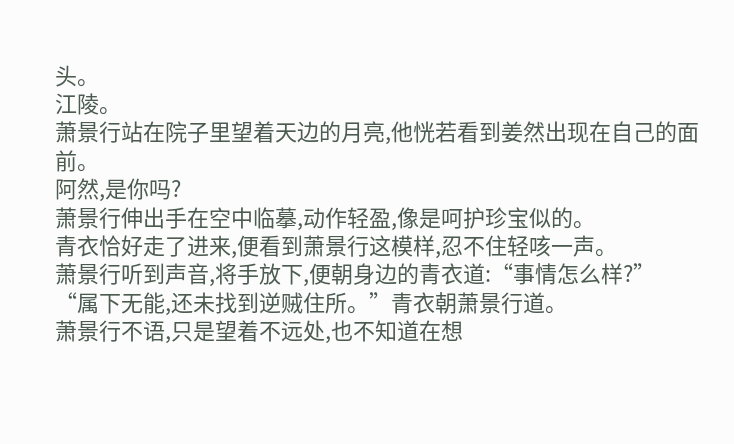头。
江陵。
萧景行站在院子里望着天边的月亮,他恍若看到姜然出现在自己的面前。
阿然,是你吗?
萧景行伸出手在空中临摹,动作轻盈,像是呵护珍宝似的。
青衣恰好走了进来,便看到萧景行这模样,忍不住轻咳一声。
萧景行听到声音,将手放下,便朝身边的青衣道:“事情怎么样?”
“属下无能,还未找到逆贼住所。”青衣朝萧景行道。
萧景行不语,只是望着不远处,也不知道在想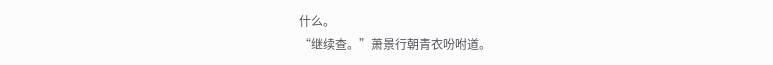什么。
“继续查。”萧景行朝青衣吩咐道。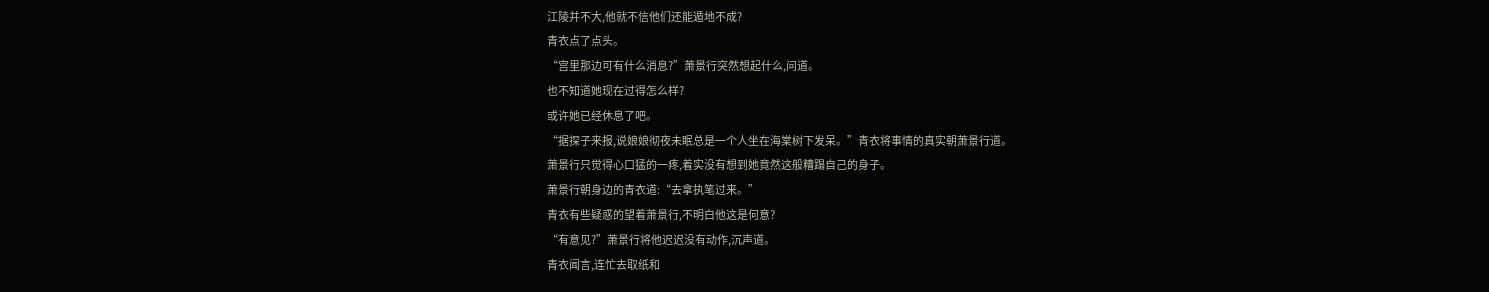江陵并不大,他就不信他们还能遁地不成?
青衣点了点头。
“宫里那边可有什么消息?”萧景行突然想起什么,问道。
也不知道她现在过得怎么样?
或许她已经休息了吧。
“据探子来报,说娘娘彻夜未眠总是一个人坐在海棠树下发呆。”青衣将事情的真实朝萧景行道。
萧景行只觉得心口猛的一疼,着实没有想到她竟然这般糟蹋自己的身子。
萧景行朝身边的青衣道:“去拿执笔过来。”
青衣有些疑惑的望着萧景行,不明白他这是何意?
“有意见?”萧景行将他迟迟没有动作,沉声道。
青衣闻言,连忙去取纸和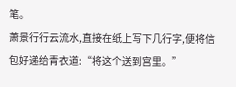笔。
萧景行行云流水,直接在纸上写下几行字,便将信包好递给青衣道:“将这个送到宫里。”